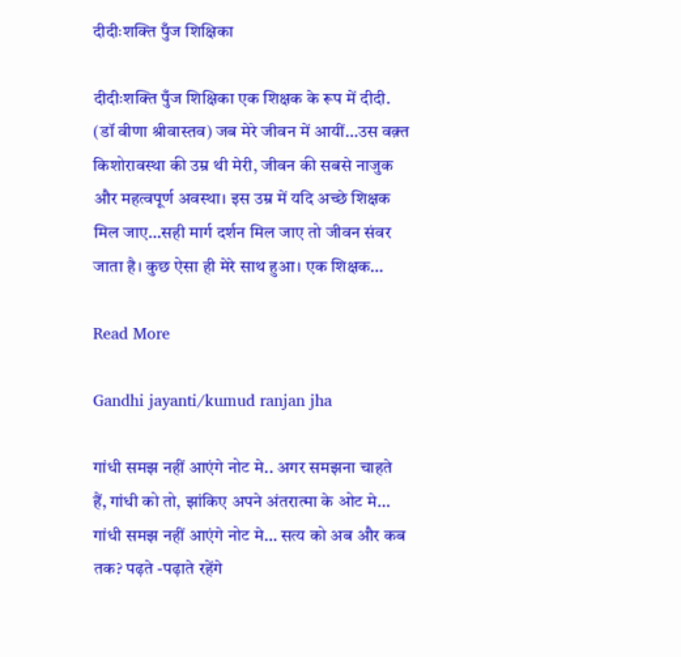दीदीःशक्ति पुँज शिक्षिका

दीदीःशक्ति पुँज शिक्षिका एक शिक्षक के रूप में दीदी. (डॉ वीणा श्रीवास्तव) जब मेरे जीवन में आयीं…उस वक़्त किशोरावस्था की उम्र थी मेरी, जीवन की सबसे नाजुक और महत्वपूर्ण अवस्था। इस उम्र में यदि अच्छे शिक्षक मिल जाए…सही मार्ग दर्शन मिल जाए तो जीवन संवर जाता है। कुछ ऐसा ही मेरे साथ हुआ। एक शिक्षक…

Read More

Gandhi jayanti/kumud ranjan jha

गांधी समझ नहीं आएंगे नोट मे.. अगर समझना चाहते हैं, गांधी को तो, झांकिए अपने अंतरात्मा के ओट मे… गांधी समझ नहीं आएंगे नोट मे… सत्य को अब और कब तक? पढ़ते -पढ़ाते रहेंगे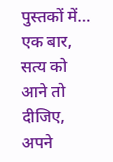पुस्तकों में… एक बार, सत्य को आने तो दीजिए, अपने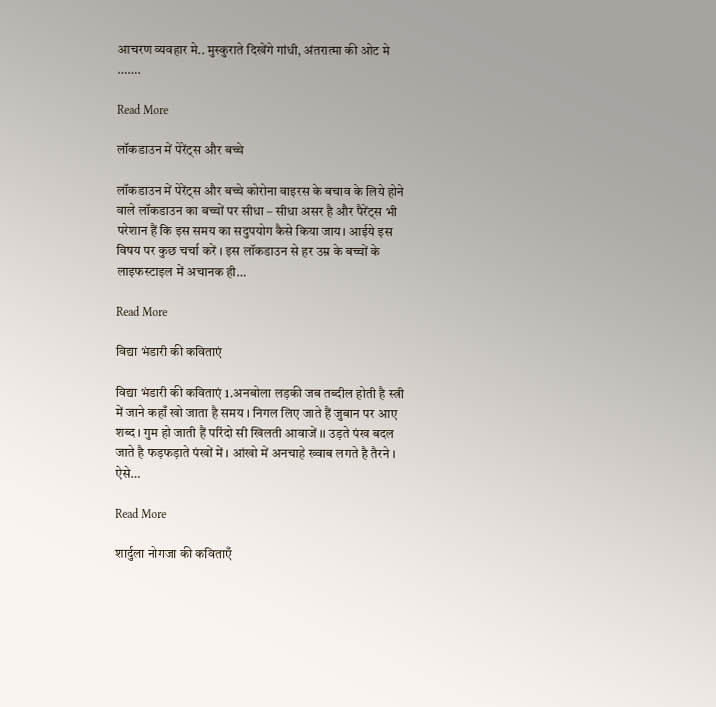आचरण व्यवहार मे.. मुस्कुराते दिखेंगे गांधी, अंतरात्मा की ओट मे …….

Read More

लॉकडाउन में पेरेंट्स और बच्चे

लॉकडाउन में पेरेंट्स और बच्चे कोरोना वाइरस के बचाव के लिये होने वाले लॉकडाउन का बच्चों पर सीधा – सीधा असर है और पैरेंट्स भी परेशान हैं कि इस समय का सदुपयोग कैसे किया जाय। आईये इस विषय पर कुछ चर्चा करें । इस लॉकडाउन से हर उम्र के बच्चों के लाइफस्टाइल में अचानक ही…

Read More

विद्या भंडारी की कविताएं

विद्या भंडारी की कविताएं 1.अनबोला लड़की जब तब्दील होती है स्त्री में जाने कहाँ खो जाता है समय । निगल लिए जाते हैं जुबान पर आए शब्द । गुम हो जाती हैं परिंदो सी खिलती आवाजें ।। उड़ते पंख बदल जाते है फड़फड़ाते पंखों में । आंखो में अनचाहे ख्वाब लगते है तैरने । ऐसे…

Read More

शार्दुला नोगजा की कविताएँ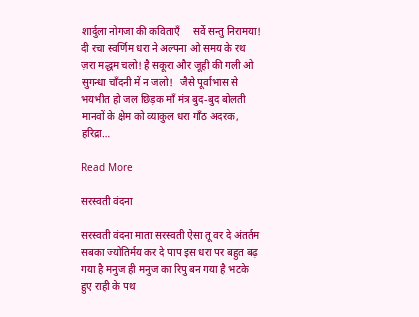शार्दुला नोगजा की कविताएँ     सर्वे सन्तु निरामया! दी रचा स्वर्णिम धरा ने अल्पना ओ समय के रथ ज़रा मद्धम चलो! है सकूरा और जूही की गली ओ सुगन्धा चाँदनी में न जलो!   जैसे पूर्वाभास से भयभीत हो जल छिड़क माँ मंत्र बुद-बुद बोलती मानवों के क्षेम को व्याकुल धरा गाँठ अदरक,  हरिद्रा…

Read More

सरस्वती वंदना

सरस्वती वंदना माता सरस्वती ऐसा तू वर दे अंतर्तम सबका ज्योतिर्मय कर दे पाप इस धरा पर बहुत बढ़ गया है मनुज ही मनुज का रिपु बन गया है भटके हुए राही के पथ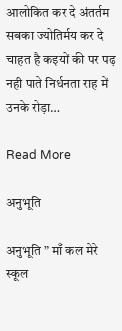आलोकित कर दे अंतर्तम सबका ज्योतिर्मय कर दे चाहत है कइयों की पर पढ़ नही पाते निर्धनता राह में उनके रोड़ा…

Read More

अनुभूति

अनुभूति ” माँ कल मेरे स्कूल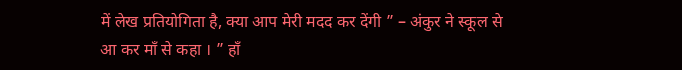में लेख प्रतियोगिता है, क्या आप मेरी मदद कर देंगी ” – अंकुर ने स्कूल से आ कर माँ से कहा । ” हाँ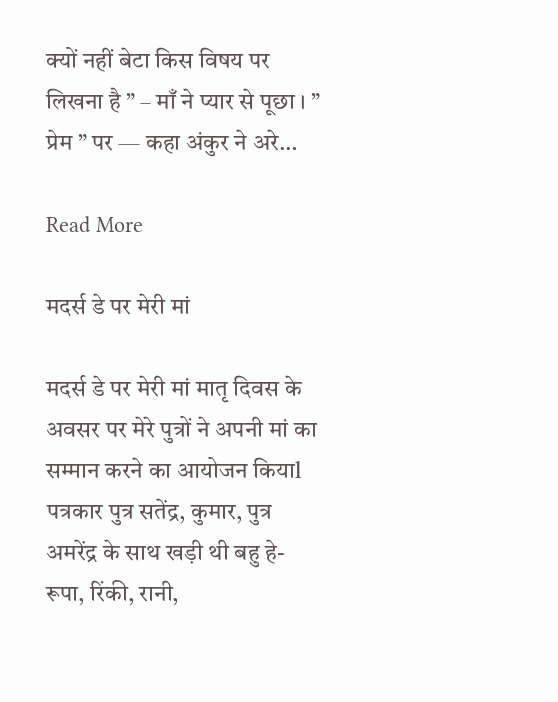क्यों नहीं बेटा किस विषय पर लिखना है ” – माँ ने प्यार से पूछा । ” प्रेम ” पर — कहा अंकुर ने अरे…

Read More

मदर्स डे पर मेरी मां

मदर्स डे पर मेरी मां मातृ दिवस के अवसर पर मेरे पुत्रों ने अपनी मां का सम्मान करने का आयोजन कियाl पत्रकार पुत्र सतेंद्र, कुमार, पुत्र अमरेंद्र के साथ खड़ी थी बहु हे- रूपा, रिंकी, रानी,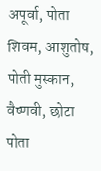अपूर्वा, पोता शिवम, आशुतोष, पोती मुस्कान, वैष्णवी, छोटा पोता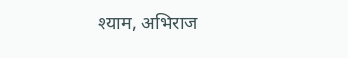श्याम, अभिराज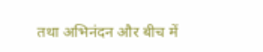तथा अभिनंदन और बीच में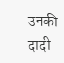उनकी दादी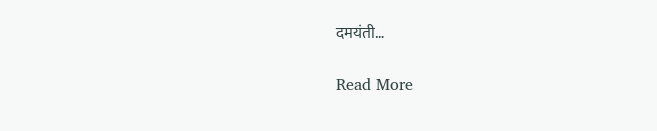दमयंती…

Read More